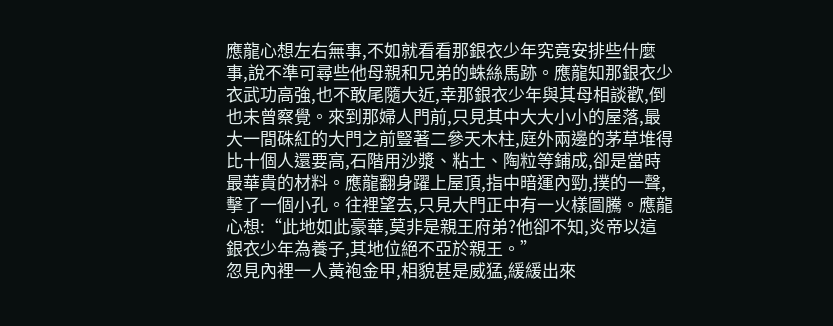應龍心想左右無事,不如就看看那銀衣少年究竟安排些什麼事,說不準可尋些他母親和兄弟的蛛絲馬跡。應龍知那銀衣少衣武功高強,也不敢尾隨大近,幸那銀衣少年與其母相談歡,倒也未曾察覺。來到那婦人門前,只見其中大大小小的屋落,最大一間硃紅的大門之前豎著二參天木柱,庭外兩邊的茅草堆得比十個人還要高,石階用沙漿、粘土、陶粒等鋪成,卻是當時最華貴的材料。應龍翻身躍上屋頂,指中暗運內勁,撲的一聲,擊了一個小孔。往裡望去,只見大門正中有一火樣圖騰。應龍心想:“此地如此豪華,莫非是親王府弟?他卻不知,炎帝以這銀衣少年為養子,其地位絕不亞於親王。”
忽見內裡一人黃袍金甲,相貌甚是威猛,緩緩出來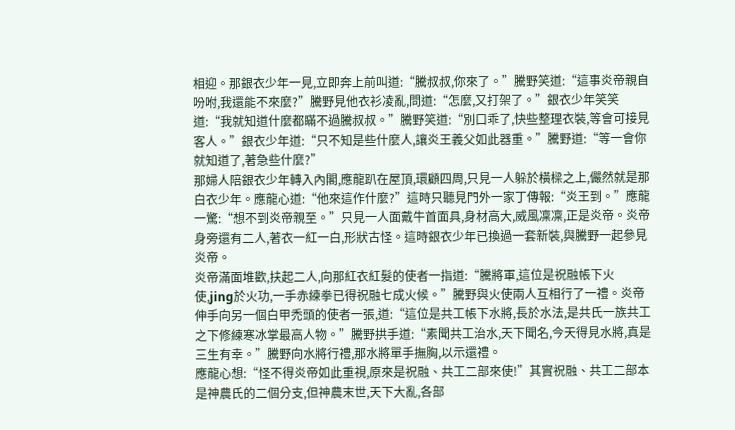相迎。那銀衣少年一見,立即奔上前叫道:“騰叔叔,你來了。”騰野笑道:“這事炎帝親自吩咐,我還能不來麼?”騰野見他衣衫凌亂,問道:“怎麼,又打架了。”銀衣少年笑笑道:“我就知道什麼都瞞不過騰叔叔。”騰野笑道:“別口乖了,快些整理衣裝,等會可接見客人。”銀衣少年道:“只不知是些什麼人,讓炎王義父如此器重。”騰野道:“等一會你就知道了,著急些什麼?”
那婦人陪銀衣少年轉入內閣,應龍趴在屋頂,環顧四周,只見一人躲於橫樑之上,儼然就是那白衣少年。應龍心道:“他來這作什麼?”這時只聽見門外一家丁傳報:“炎王到。”應龍一驚:“想不到炎帝親至。”只見一人面戴牛首面具,身材高大,威風凜凜,正是炎帝。炎帝身旁還有二人,著衣一紅一白,形狀古怪。這時銀衣少年已換過一套新裝,與騰野一起參見炎帝。
炎帝滿面堆歡,扶起二人,向那紅衣紅髮的使者一指道:“騰將軍,這位是祝融帳下火使,jing於火功,一手赤練拳已得祝融七成火候。”騰野與火使兩人互相行了一禮。炎帝伸手向另一個白甲禿頭的使者一張,道:“這位是共工帳下水將,長於水法,是共氏一族共工之下修練寒冰掌最高人物。”騰野拱手道:“素聞共工治水,天下聞名,今天得見水將,真是三生有幸。”騰野向水將行禮,那水將單手撫胸,以示還禮。
應龍心想:“怪不得炎帝如此重視,原來是祝融、共工二部來使!”其實祝融、共工二部本是神農氏的二個分支,但神農末世,天下大亂,各部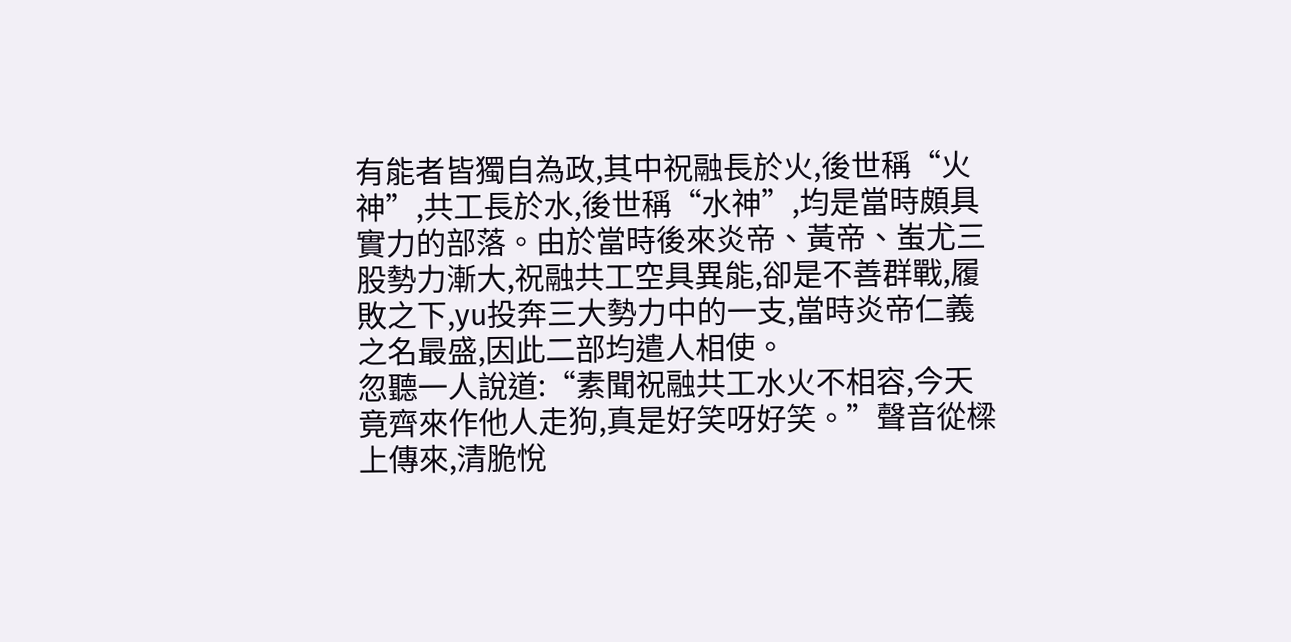有能者皆獨自為政,其中祝融長於火,後世稱“火神”,共工長於水,後世稱“水神”,均是當時頗具實力的部落。由於當時後來炎帝、黃帝、蚩尤三股勢力漸大,祝融共工空具異能,卻是不善群戰,履敗之下,yu投奔三大勢力中的一支,當時炎帝仁義之名最盛,因此二部均遣人相使。
忽聽一人說道:“素聞祝融共工水火不相容,今天竟齊來作他人走狗,真是好笑呀好笑。”聲音從樑上傳來,清脆悅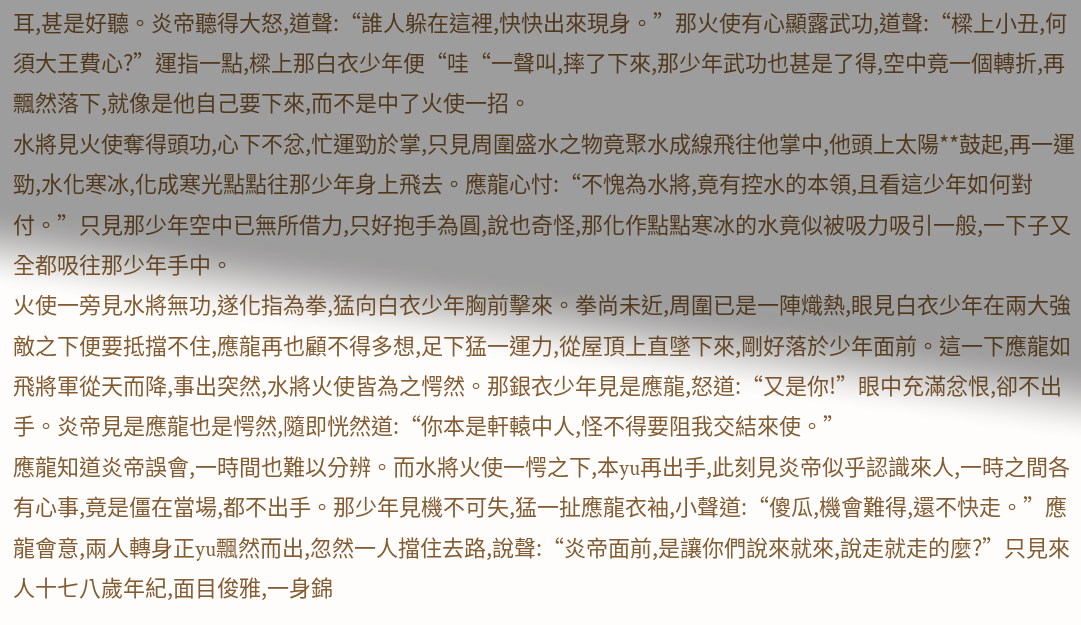耳,甚是好聽。炎帝聽得大怒,道聲:“誰人躲在這裡,快快出來現身。”那火使有心顯露武功,道聲:“樑上小丑,何須大王費心?”運指一點,樑上那白衣少年便“哇“一聲叫,摔了下來,那少年武功也甚是了得,空中竟一個轉折,再飄然落下,就像是他自己要下來,而不是中了火使一招。
水將見火使奪得頭功,心下不忿,忙運勁於掌,只見周圍盛水之物竟聚水成線飛往他掌中,他頭上太陽**鼓起,再一運勁,水化寒冰,化成寒光點點往那少年身上飛去。應龍心忖:“不愧為水將,竟有控水的本領,且看這少年如何對付。”只見那少年空中已無所借力,只好抱手為圓,說也奇怪,那化作點點寒冰的水竟似被吸力吸引一般,一下子又全都吸往那少年手中。
火使一旁見水將無功,遂化指為拳,猛向白衣少年胸前擊來。拳尚未近,周圍已是一陣熾熱,眼見白衣少年在兩大強敵之下便要抵擋不住,應龍再也顧不得多想,足下猛一運力,從屋頂上直墜下來,剛好落於少年面前。這一下應龍如飛將軍從天而降,事出突然,水將火使皆為之愕然。那銀衣少年見是應龍,怒道:“又是你!”眼中充滿忿恨,卻不出手。炎帝見是應龍也是愕然,隨即恍然道:“你本是軒轅中人,怪不得要阻我交結來使。”
應龍知道炎帝誤會,一時間也難以分辨。而水將火使一愕之下,本yu再出手,此刻見炎帝似乎認識來人,一時之間各有心事,竟是僵在當場,都不出手。那少年見機不可失,猛一扯應龍衣袖,小聲道:“傻瓜,機會難得,還不快走。”應龍會意,兩人轉身正yu飄然而出,忽然一人擋住去路,說聲:“炎帝面前,是讓你們說來就來,說走就走的麼?”只見來人十七八歲年紀,面目俊雅,一身錦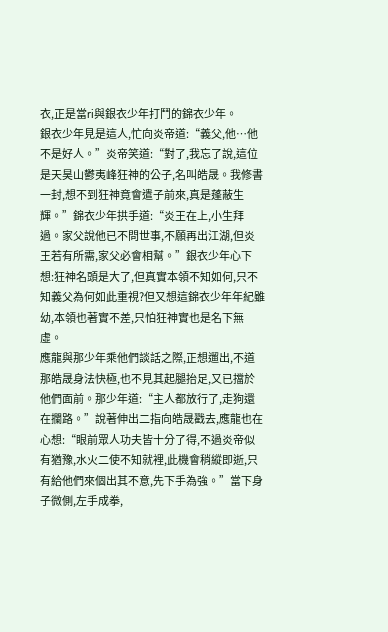衣,正是當ri與銀衣少年打鬥的錦衣少年。
銀衣少年見是這人,忙向炎帝道:“義父,他…他不是好人。”炎帝笑道:“對了,我忘了說,這位是天昊山鬱夷峰狂神的公子,名叫皓晟。我修書一封,想不到狂神竟會遣子前來,真是蓬蔽生輝。”錦衣少年拱手道:“炎王在上,小生拜過。家父說他已不問世事,不願再出江湖,但炎王若有所需,家父必會相幫。”銀衣少年心下想:狂神名頭是大了,但真實本領不知如何,只不知義父為何如此重視?但又想這錦衣少年年紀雖幼,本領也著實不差,只怕狂神實也是名下無虛。
應龍與那少年乘他們談話之際,正想遛出,不道那皓晟身法快極,也不見其起腿抬足,又已擋於他們面前。那少年道:“主人都放行了,走狗還在攔路。”說著伸出二指向皓晟戳去,應龍也在心想:“眼前眾人功夫皆十分了得,不過炎帝似有猶豫,水火二使不知就裡,此機會稍縱即逝,只有給他們來個出其不意,先下手為強。”當下身子微側,左手成拳,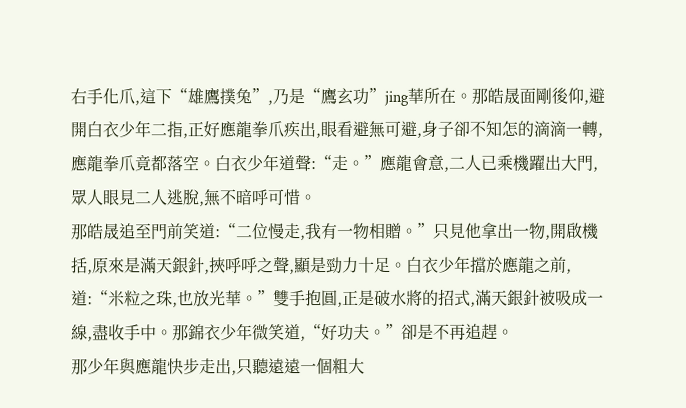右手化爪,這下“雄鷹撲兔”,乃是“鷹玄功”jing華所在。那皓晟面剛後仰,避開白衣少年二指,正好應龍拳爪疾出,眼看避無可避,身子卻不知怎的滴滴一轉,應龍拳爪竟都落空。白衣少年道聲:“走。”應龍會意,二人已乘機躍出大門,眾人眼見二人逃脫,無不暗呼可惜。
那皓晟追至門前笑道:“二位慢走,我有一物相贈。”只見他拿出一物,開啟機括,原來是滿天銀針,挾呼呼之聲,顯是勁力十足。白衣少年擋於應龍之前,道:“米粒之珠,也放光華。”雙手抱圓,正是破水將的招式,滿天銀針被吸成一線,盡收手中。那錦衣少年微笑道,“好功夫。”卻是不再追趕。
那少年與應龍快步走出,只聽遠遠一個粗大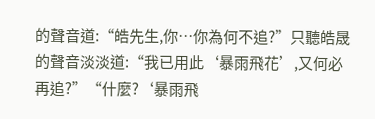的聲音道:“皓先生,你…你為何不追?”只聽皓晟的聲音淡淡道:“我已用此‘暴雨飛花’,又何必再追?”“什麼?‘暴雨飛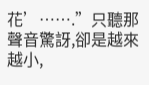花’…….”只聽那聲音驚訝,卻是越來越小,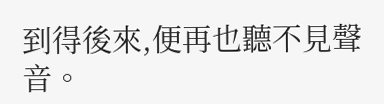到得後來,便再也聽不見聲音。